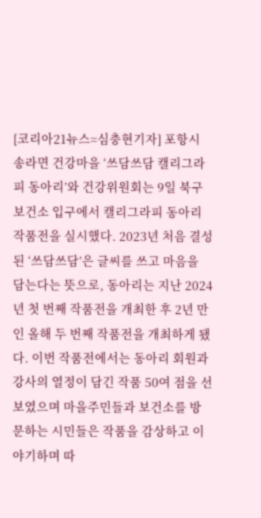[코리아21뉴스=심충현기자] 포항시 송라면 건강마을 ‘쓰담쓰담 캘리그라피 동아리’와 건강위원회는 9일 북구보건소 입구에서 캘리그라피 동아리 작품전을 실시했다. 2023년 처음 결성된 ‘쓰담쓰담’은 글씨를 쓰고 마음을 담는다는 뜻으로, 동아리는 지난 2024년 첫 번째 작품전을 개최한 후 2년 만인 올해 두 번째 작품전을 개최하게 됐다. 이번 작품전에서는 동아리 회원과 강사의 열정이 담긴 작품 50여 점을 선보였으며 마을주민들과 보건소를 방문하는 시민들은 작품을 감상하고 이야기하며 따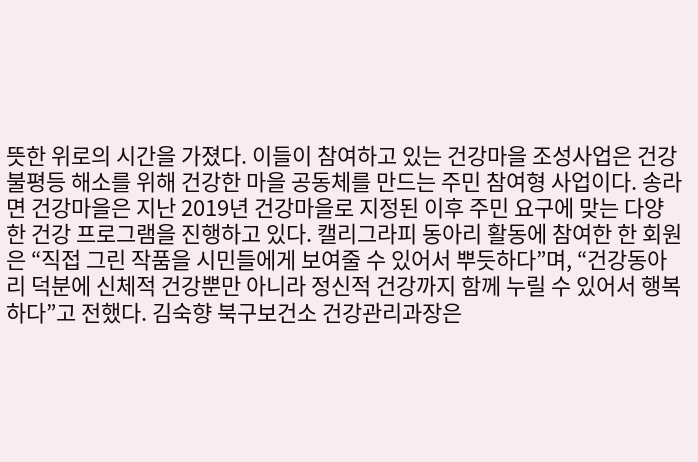뜻한 위로의 시간을 가졌다. 이들이 참여하고 있는 건강마을 조성사업은 건강 불평등 해소를 위해 건강한 마을 공동체를 만드는 주민 참여형 사업이다. 송라면 건강마을은 지난 2019년 건강마을로 지정된 이후 주민 요구에 맞는 다양한 건강 프로그램을 진행하고 있다. 캘리그라피 동아리 활동에 참여한 한 회원은 “직접 그린 작품을 시민들에게 보여줄 수 있어서 뿌듯하다”며, “건강동아리 덕분에 신체적 건강뿐만 아니라 정신적 건강까지 함께 누릴 수 있어서 행복하다”고 전했다. 김숙향 북구보건소 건강관리과장은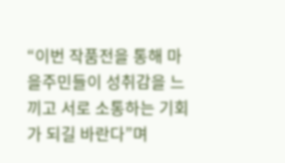“이번 작품전을 통해 마을주민들이 성취감을 느끼고 서로 소통하는 기회가 되길 바란다”며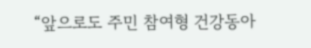“앞으로도 주민 참여형 건강동아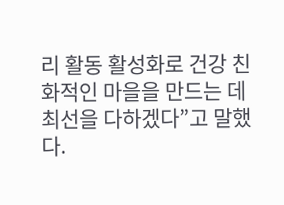리 활동 활성화로 건강 친화적인 마을을 만드는 데 최선을 다하겠다”고 말했다.